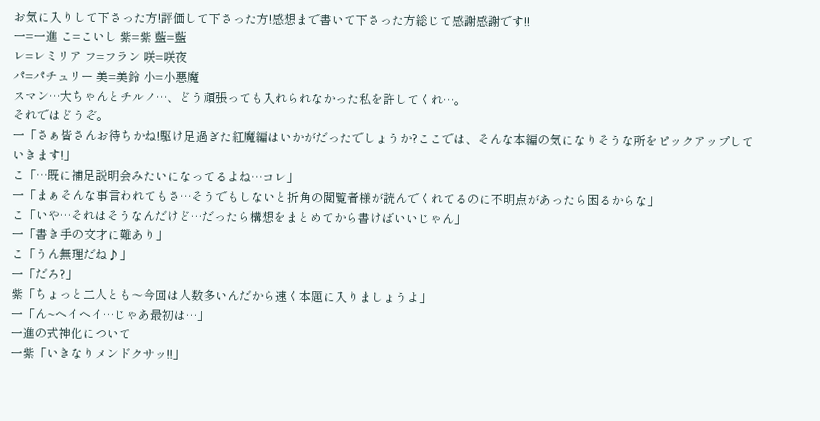お気に入りして下さった方!評価して下さった方!感想まで書いて下さった方総じて感謝感謝です!!
一=一進 こ=こいし 紫=紫 藍=藍
レ=レミリア フ=フラン 咲=咲夜
パ=パチュリー 美=美鈴 小=小悪魔
スマン…大ちゃんとチルノ…、どう頑張っても入れられなかった私を許してくれ…。
それではどうぞ。
一「さぁ皆さんお待ちかね!駆け足過ぎた紅魔編はいかがだったでしょうか?ここでは、そんな本編の気になりそうな所をピックアップしていきます!」
こ「…既に補足説明会みたいになってるよね…コレ」
一「まぁそんな事言われてもさ…そうでもしないと折角の閲覧者様が読んでくれてるのに不明点があったら困るからな」
こ「いや…それはそうなんだけど…だったら構想をまとめてから書けばいいじゃん」
一「書き手の文才に難あり」
こ「うん無理だね♪」
一「だろ?」
紫「ちょっと二人とも〜今回は人数多いんだから速く本題に入りましょうよ」
一「ん~ヘイヘイ…じゃあ最初は…」
一進の式神化について
一紫「いきなりメンドクサッ!!」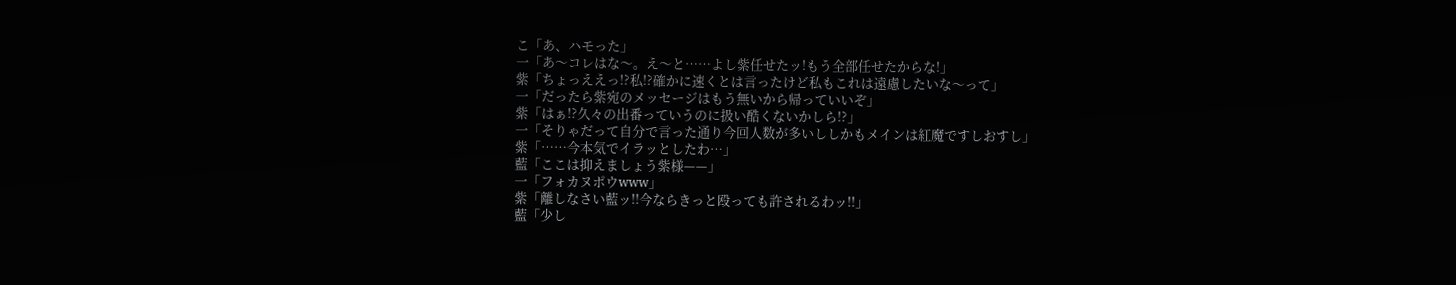こ「あ、ハモった」
一「あ〜コレはな〜。え〜と……よし紫任せたッ!もう全部任せたからな!」
紫「ちょっええっ!?私!?確かに速くとは言ったけど私もこれは遠慮したいな〜って」
一「だったら紫宛のメッセージはもう無いから帰っていいぞ」
紫「はぁ!?久々の出番っていうのに扱い酷くないかしら!?」
一「そりゃだって自分で言った通り今回人数が多いししかもメインは紅魔ですしおすし」
紫「……今本気でイラッとしたわ…」
藍「ここは抑えましょう紫様——」
一「フォカヌポウwww」
紫「離しなさい藍ッ!!今ならきっと殴っても許されるわッ!!」
藍「少し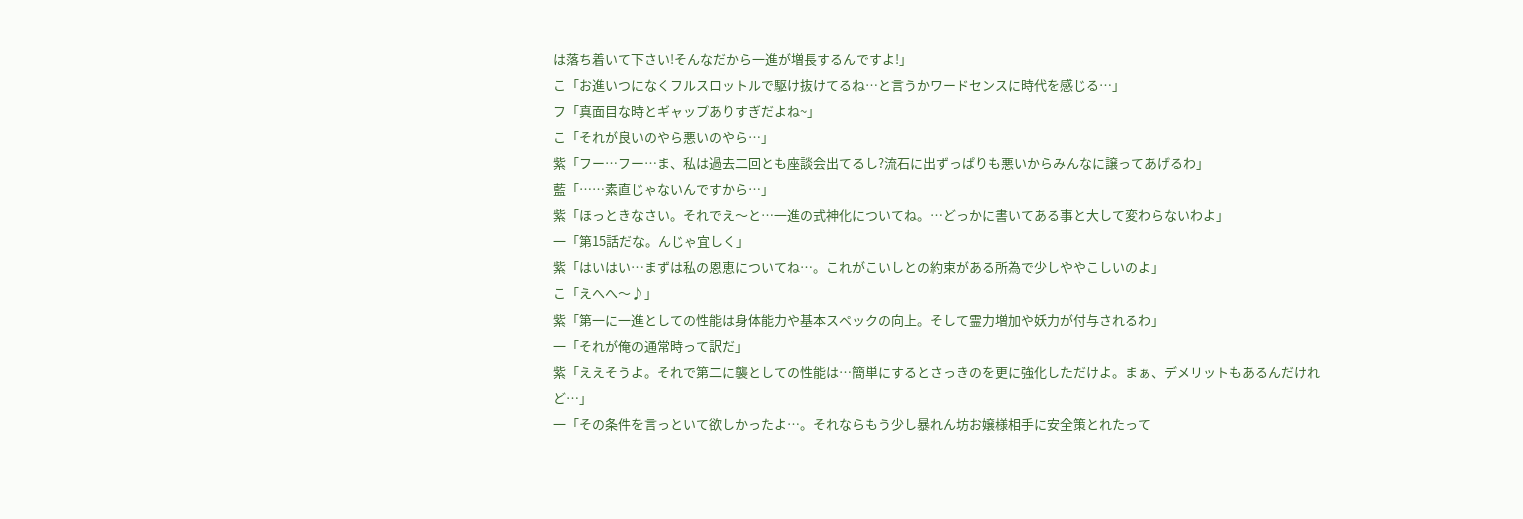は落ち着いて下さい!そんなだから一進が増長するんですよ!」
こ「お進いつになくフルスロットルで駆け抜けてるね…と言うかワードセンスに時代を感じる…」
フ「真面目な時とギャップありすぎだよね~」
こ「それが良いのやら悪いのやら…」
紫「フー…フー…ま、私は過去二回とも座談会出てるし?流石に出ずっぱりも悪いからみんなに譲ってあげるわ」
藍「……素直じゃないんですから…」
紫「ほっときなさい。それでえ〜と…一進の式神化についてね。…どっかに書いてある事と大して変わらないわよ」
一「第15話だな。んじゃ宜しく」
紫「はいはい…まずは私の恩恵についてね…。これがこいしとの約束がある所為で少しややこしいのよ」
こ「えへへ〜♪」
紫「第一に一進としての性能は身体能力や基本スペックの向上。そして霊力増加や妖力が付与されるわ」
一「それが俺の通常時って訳だ」
紫「ええそうよ。それで第二に襲としての性能は…簡単にするとさっきのを更に強化しただけよ。まぁ、デメリットもあるんだけれど…」
一「その条件を言っといて欲しかったよ…。それならもう少し暴れん坊お嬢様相手に安全策とれたって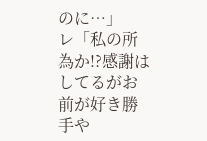のに…」
レ「私の所為か!?感謝はしてるがお前が好き勝手や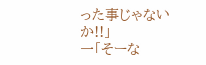った事じゃないか!!」
一「そーな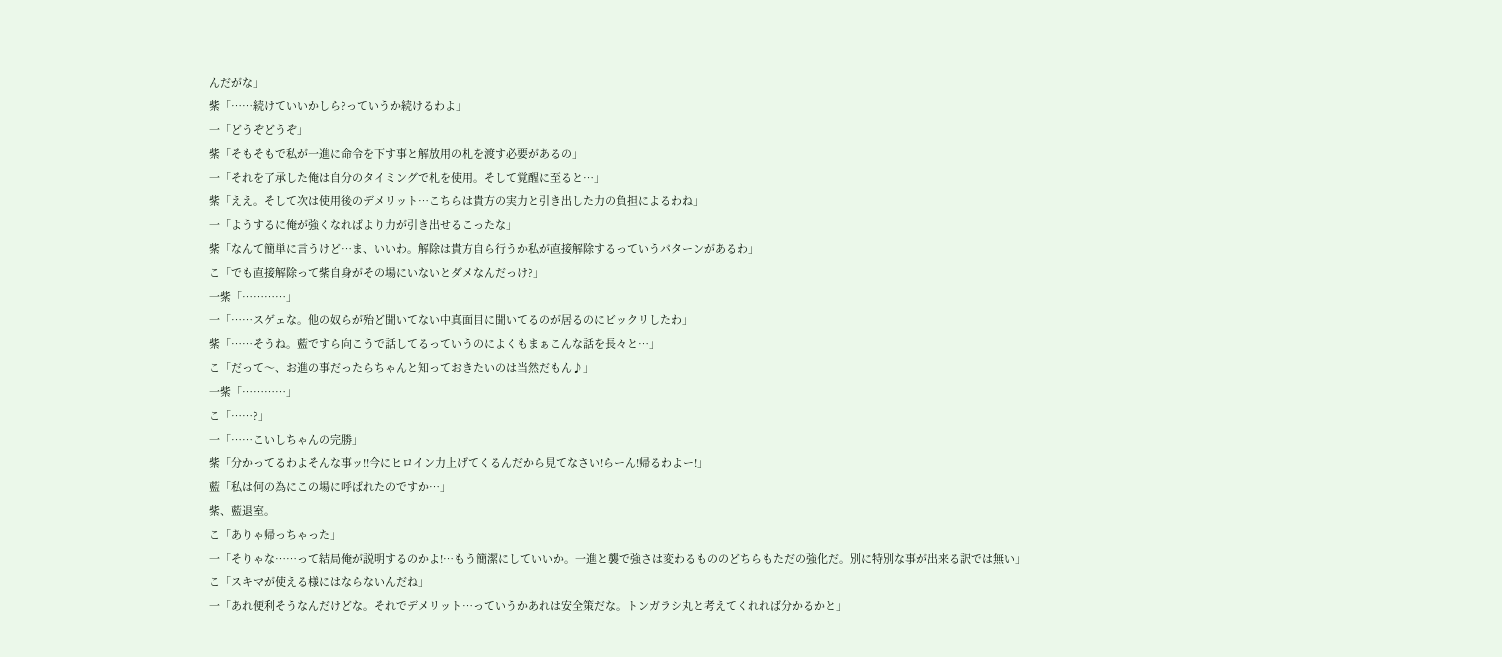んだがな」
紫「……続けていいかしら?っていうか続けるわよ」
一「どうぞどうぞ」
紫「そもそもで私が一進に命令を下す事と解放用の札を渡す必要があるの」
一「それを了承した俺は自分のタイミングで札を使用。そして覚醒に至ると…」
紫「ええ。そして次は使用後のデメリット…こちらは貴方の実力と引き出した力の負担によるわね」
一「ようするに俺が強くなればより力が引き出せるこったな」
紫「なんて簡単に言うけど…ま、いいわ。解除は貴方自ら行うか私が直接解除するっていうパターンがあるわ」
こ「でも直接解除って紫自身がその場にいないとダメなんだっけ?」
一紫「…………」
一「……スゲェな。他の奴らが殆ど聞いてない中真面目に聞いてるのが居るのにビックリしたわ」
紫「……そうね。藍ですら向こうで話してるっていうのによくもまぁこんな話を長々と…」
こ「だって〜、お進の事だったらちゃんと知っておきたいのは当然だもん♪」
一紫「…………」
こ「……?」
一「……こいしちゃんの完勝」
紫「分かってるわよそんな事ッ!!今にヒロイン力上げてくるんだから見てなさい!らーん!帰るわよー!」
藍「私は何の為にこの場に呼ばれたのですか…」
紫、藍退室。
こ「ありゃ帰っちゃった」
一「そりゃな……って結局俺が説明するのかよ!…もう簡潔にしていいか。一進と襲で強さは変わるもののどちらもただの強化だ。別に特別な事が出来る訳では無い」
こ「スキマが使える様にはならないんだね」
一「あれ便利そうなんだけどな。それでデメリット…っていうかあれは安全策だな。トンガラシ丸と考えてくれれば分かるかと」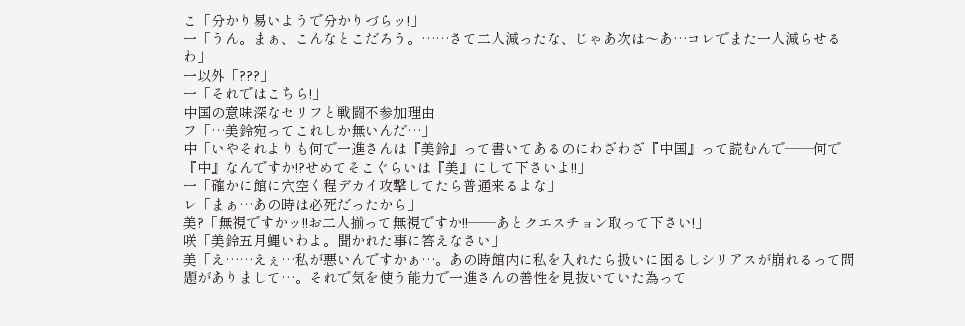こ「分かり易いようで分かりづらッ!」
一「うん。まぁ、こんなとこだろう。……さて二人減ったな、じゃあ次は〜あ…コレでまた一人減らせるわ」
一以外「???」
一「それではこちら!」
中国の意味深なセリフと戦闘不参加理由
フ「…美鈴宛ってこれしか無いんだ…」
中「いやそれよりも何で一進さんは『美鈴』って書いてあるのにわざわざ『中国』って読むんで——何で『中』なんですか!?せめてそこぐらいは『美』にして下さいよ!!」
一「確かに館に穴空く程デカイ攻撃してたら普通来るよな」
レ「まぁ…あの時は必死だったから」
美?「無視ですかッ!!お二人揃って無視ですか!!――あとクエスチョン取って下さい!」
咲「美鈴五月蝿いわよ。聞かれた事に答えなさい」
美「え……えぇ…私が悪いんですかぁ…。あの時館内に私を入れたら扱いに困るしシリアスが崩れるって問題がありまして…。それで気を使う能力で一進さんの善性を見抜いていた為って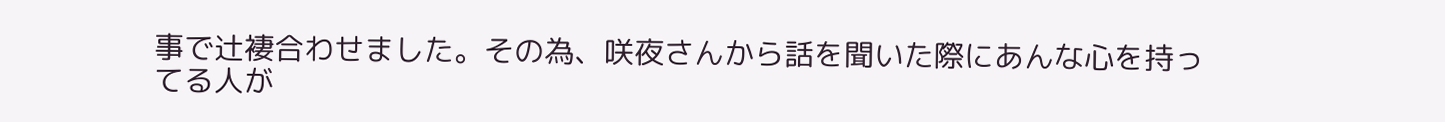事で辻褄合わせました。その為、咲夜さんから話を聞いた際にあんな心を持ってる人が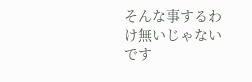そんな事するわけ無いじゃないです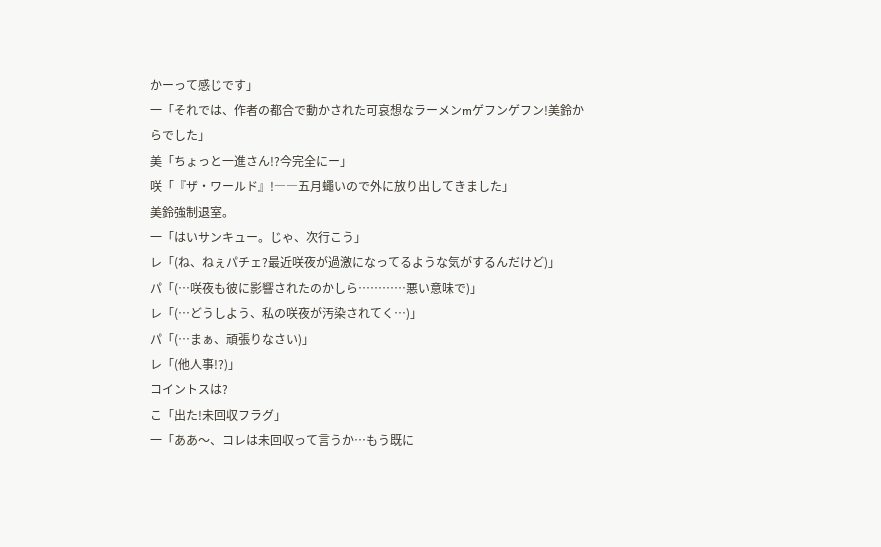かーって感じです」
一「それでは、作者の都合で動かされた可哀想なラーメンmゲフンゲフン!美鈴からでした」
美「ちょっと一進さん!?今完全にー」
咲「『ザ・ワールド』!――五月蠅いので外に放り出してきました」
美鈴強制退室。
一「はいサンキュー。じゃ、次行こう」
レ「(ね、ねぇパチェ?最近咲夜が過激になってるような気がするんだけど)」
パ「(…咲夜も彼に影響されたのかしら…………悪い意味で)」
レ「(…どうしよう、私の咲夜が汚染されてく…)」
パ「(…まぁ、頑張りなさい)」
レ「(他人事!?)」
コイントスは?
こ「出た!未回収フラグ」
一「ああ〜、コレは未回収って言うか…もう既に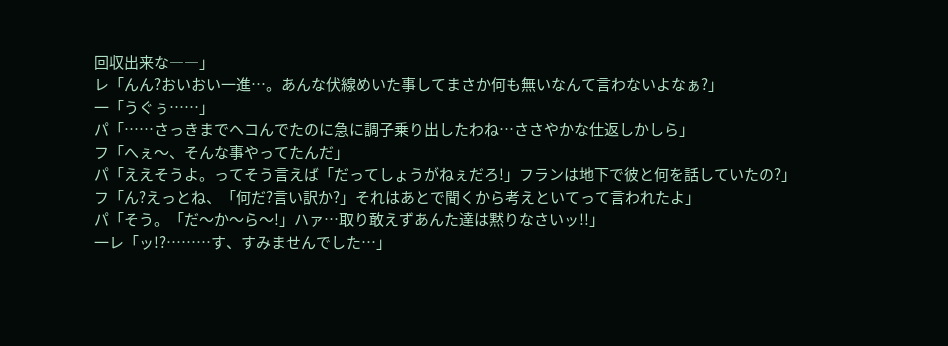回収出来な――」
レ「んん?おいおい一進…。あんな伏線めいた事してまさか何も無いなんて言わないよなぁ?」
一「うぐぅ……」
パ「……さっきまでヘコんでたのに急に調子乗り出したわね…ささやかな仕返しかしら」
フ「へぇ〜、そんな事やってたんだ」
パ「ええそうよ。ってそう言えば「だってしょうがねぇだろ!」フランは地下で彼と何を話していたの?」
フ「ん?えっとね、「何だ?言い訳か?」それはあとで聞くから考えといてって言われたよ」
パ「そう。「だ〜か〜ら〜!」ハァ…取り敢えずあんた達は黙りなさいッ!!」
一レ「ッ!?………す、すみませんでした…」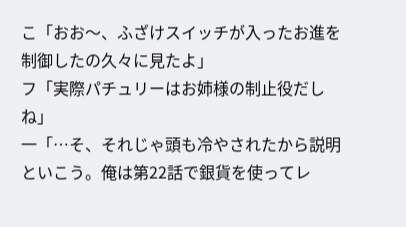こ「おお〜、ふざけスイッチが入ったお進を制御したの久々に見たよ」
フ「実際パチュリーはお姉様の制止役だしね」
一「…そ、それじゃ頭も冷やされたから説明といこう。俺は第22話で銀貨を使ってレ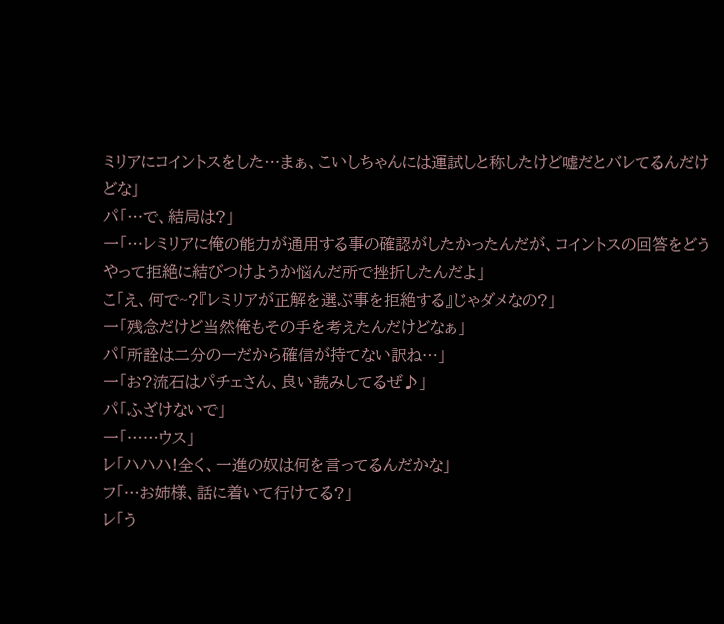ミリアにコイントスをした…まぁ、こいしちゃんには運試しと称したけど嘘だとバレてるんだけどな」
パ「…で、結局は?」
一「…レミリアに俺の能力が通用する事の確認がしたかったんだが、コイントスの回答をどうやって拒絶に結びつけようか悩んだ所で挫折したんだよ」
こ「え、何で~?『レミリアが正解を選ぶ事を拒絶する』じゃダメなの?」
一「残念だけど当然俺もその手を考えたんだけどなぁ」
パ「所詮は二分の一だから確信が持てない訳ね…」
一「お?流石はパチェさん、良い読みしてるぜ♪」
パ「ふざけないで」
一「……ウス」
レ「ハハハ!全く、一進の奴は何を言ってるんだかな」
フ「…お姉様、話に着いて行けてる?」
レ「う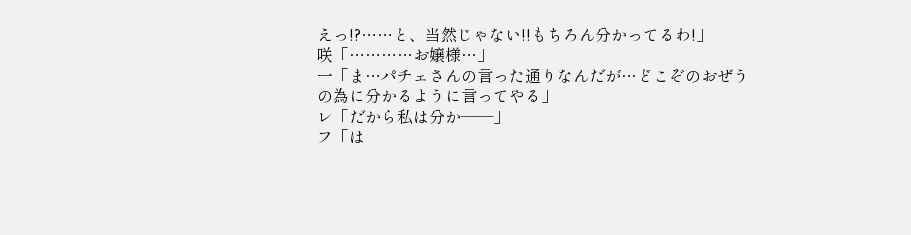えっ!?……と、当然じゃない!!もちろん分かってるわ!」
咲「…………お嬢様…」
一「ま…パチェさんの言った通りなんだが…どこぞのおぜうの為に分かるように言ってやる」
レ「だから私は分か――」
フ「は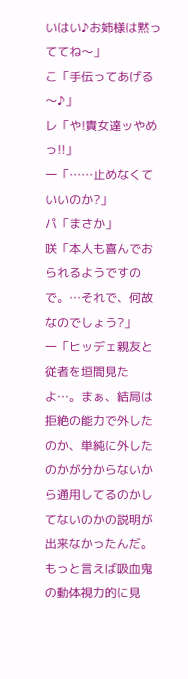いはい♪お姉様は黙っててね〜」
こ「手伝ってあげる〜♪」
レ「や!貴女達ッやめっ!!」
一「……止めなくていいのか?」
パ「まさか」
咲「本人も喜んでおられるようですので。…それで、何故なのでしょう?」
一「ヒッデェ親友と従者を垣間見たよ…。まぁ、結局は拒絶の能力で外したのか、単純に外したのかが分からないから通用してるのかしてないのかの説明が出来なかったんだ。もっと言えば吸血鬼の動体視力的に見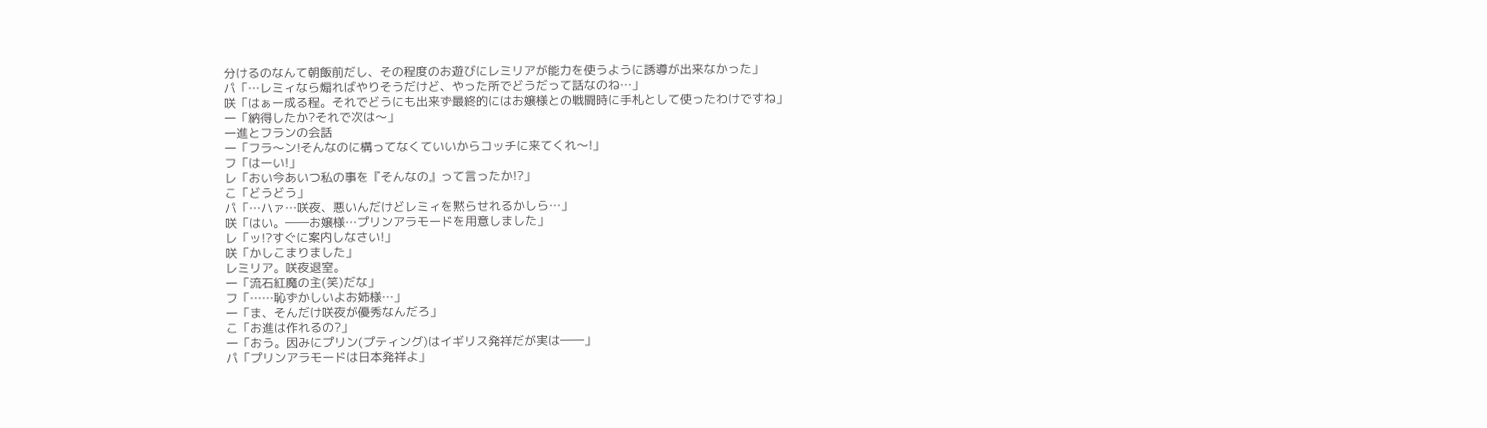分けるのなんて朝飯前だし、その程度のお遊びにレミリアが能力を使うように誘導が出来なかった」
パ「…レミィなら煽ればやりそうだけど、やった所でどうだって話なのね…」
咲「はぁー成る程。それでどうにも出来ず最終的にはお嬢様との戦闘時に手札として使ったわけですね」
一「納得したか?それで次は〜」
一進とフランの会話
一「フラ〜ン!そんなのに構ってなくていいからコッチに来てくれ〜!」
フ「はーい!」
レ「おい今あいつ私の事を『そんなの』って言ったか!?」
こ「どうどう」
パ「…ハァ…咲夜、悪いんだけどレミィを黙らせれるかしら…」
咲「はい。――お嬢様…プリンアラモードを用意しました」
レ「ッ!?すぐに案内しなさい!」
咲「かしこまりました」
レミリア。咲夜退室。
一「流石紅魔の主(笑)だな」
フ「……恥ずかしいよお姉様…」
一「ま、そんだけ咲夜が優秀なんだろ」
こ「お進は作れるの?」
一「おう。因みにプリン(プティング)はイギリス発祥だが実は――」
パ「プリンアラモードは日本発祥よ」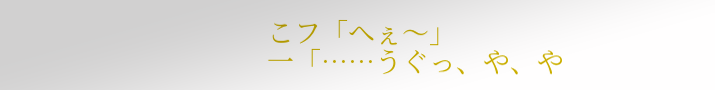こフ「へぇ〜」
一「……うぐっ、や、や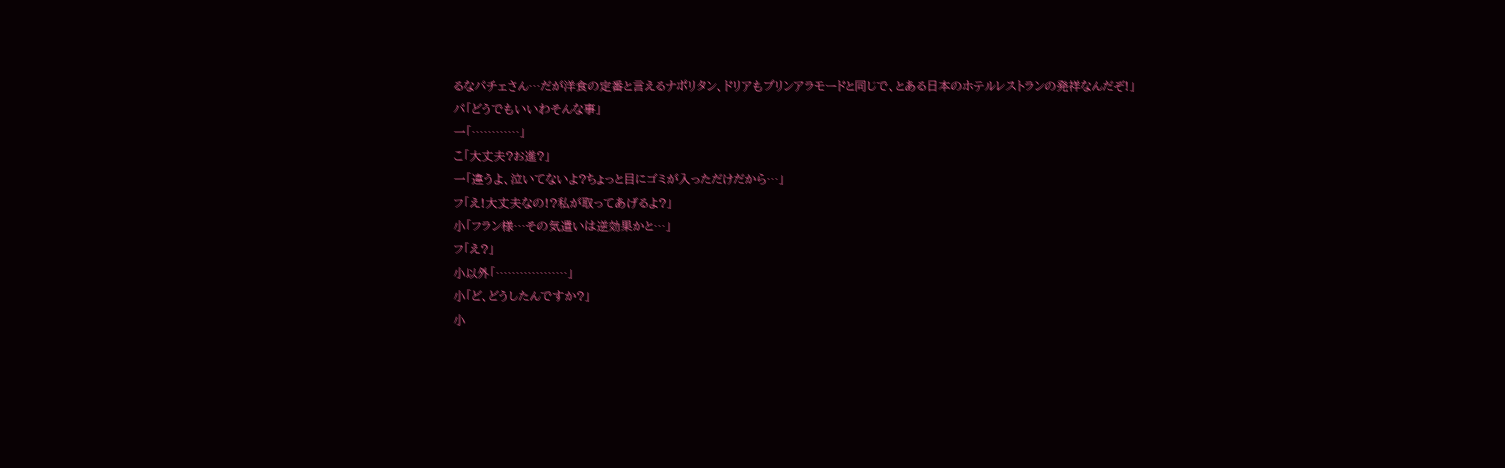るなパチェさん…だが洋食の定番と言えるナポリタン、ドリアもプリンアラモードと同じで、とある日本のホテルレストランの発祥なんだぞ!」
パ「どうでもいいわそんな事」
一「…………」
こ「大丈夫?お進?」
一「違うよ、泣いてないよ?ちょっと目にゴミが入っただけだから…」
フ「え!大丈夫なの!?私が取ってあげるよ?」
小「フラン様…その気遣いは逆効果かと…」
フ「え?」
小以外「………………」
小「ど、どうしたんですか?」
小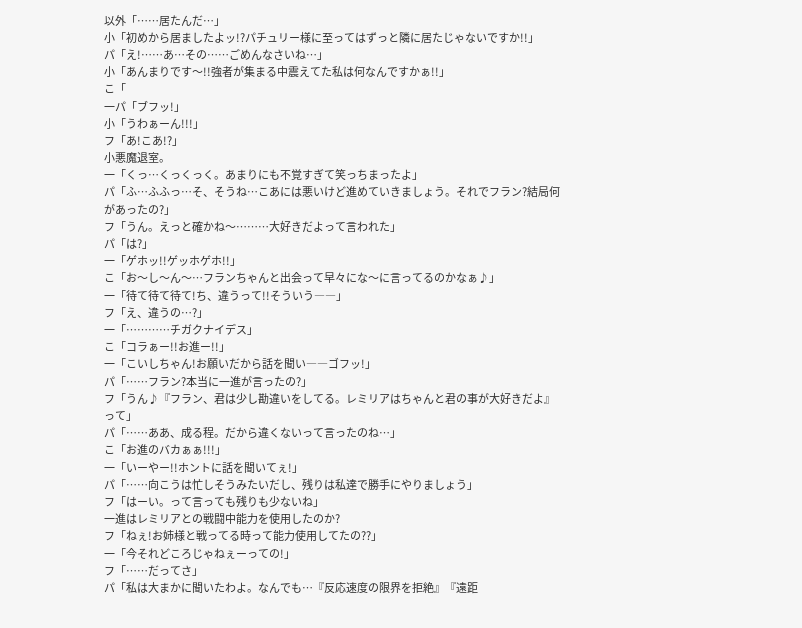以外「……居たんだ…」
小「初めから居ましたよッ!?パチュリー様に至ってはずっと隣に居たじゃないですか!!」
パ「え!……あ…その……ごめんなさいね…」
小「あんまりです〜!!強者が集まる中震えてた私は何なんですかぁ!!」
こ「
一パ「ブフッ!」
小「うわぁーん!!!」
フ「あ!こあ!?」
小悪魔退室。
一「くっ…くっくっく。あまりにも不覚すぎて笑っちまったよ」
パ「ふ…ふふっ…そ、そうね…こあには悪いけど進めていきましょう。それでフラン?結局何があったの?」
フ「うん。えっと確かね〜………大好きだよって言われた」
パ「は?」
一「ゲホッ!!ゲッホゲホ!!」
こ「お〜し〜ん〜…フランちゃんと出会って早々にな〜に言ってるのかなぁ♪」
一「待て待て待て!ち、違うって!!そういう――」
フ「え、違うの…?」
一「…………チガクナイデス」
こ「コラぁー!!お進ー!!」
一「こいしちゃん!お願いだから話を聞い――ゴフッ!」
パ「……フラン?本当に一進が言ったの?」
フ「うん♪『フラン、君は少し勘違いをしてる。レミリアはちゃんと君の事が大好きだよ』って」
パ「……ああ、成る程。だから違くないって言ったのね…」
こ「お進のバカぁぁ!!!」
一「いーやー!!ホントに話を聞いてぇ!」
パ「……向こうは忙しそうみたいだし、残りは私達で勝手にやりましょう」
フ「はーい。って言っても残りも少ないね」
一進はレミリアとの戦闘中能力を使用したのか?
フ「ねぇ!お姉様と戦ってる時って能力使用してたの??」
一「今それどころじゃねぇーっての!」
フ「……だってさ」
パ「私は大まかに聞いたわよ。なんでも…『反応速度の限界を拒絶』『遠距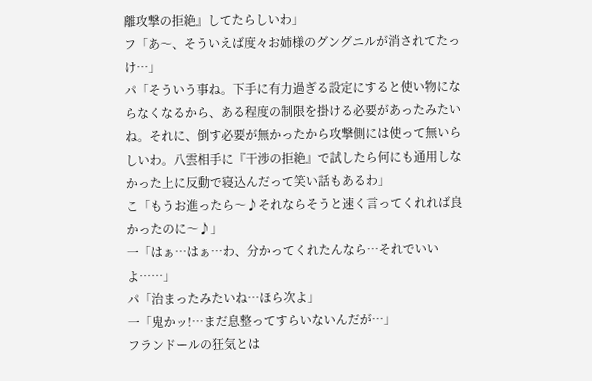離攻撃の拒絶』してたらしいわ」
フ「あ〜、そういえば度々お姉様のグングニルが消されてたっけ…」
パ「そういう事ね。下手に有力過ぎる設定にすると使い物にならなくなるから、ある程度の制限を掛ける必要があったみたいね。それに、倒す必要が無かったから攻撃側には使って無いらしいわ。八雲相手に『干渉の拒絶』で試したら何にも通用しなかった上に反動で寝込んだって笑い話もあるわ」
こ「もうお進ったら〜♪それならそうと速く言ってくれれば良かったのに〜♪」
一「はぁ…はぁ…わ、分かってくれたんなら…それでいいよ……」
パ「治まったみたいね…ほら次よ」
一「鬼かッ!…まだ息整ってすらいないんだが…」
フランドールの狂気とは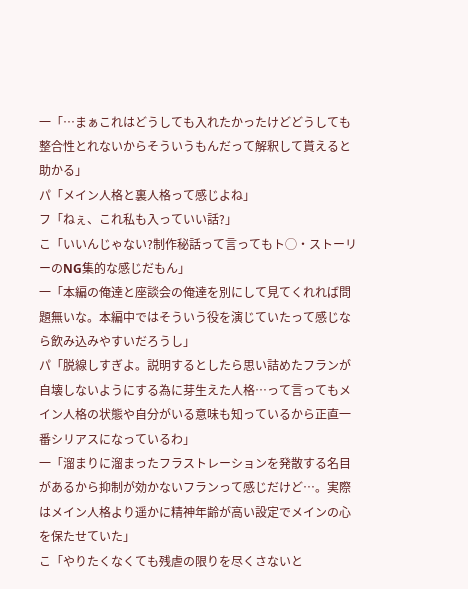一「…まぁこれはどうしても入れたかったけどどうしても整合性とれないからそういうもんだって解釈して貰えると助かる」
パ「メイン人格と裏人格って感じよね」
フ「ねぇ、これ私も入っていい話?」
こ「いいんじゃない?制作秘話って言ってもト◯・ストーリーのNG集的な感じだもん」
一「本編の俺達と座談会の俺達を別にして見てくれれば問題無いな。本編中ではそういう役を演じていたって感じなら飲み込みやすいだろうし」
パ「脱線しすぎよ。説明するとしたら思い詰めたフランが自壊しないようにする為に芽生えた人格…って言ってもメイン人格の状態や自分がいる意味も知っているから正直一番シリアスになっているわ」
一「溜まりに溜まったフラストレーションを発散する名目があるから抑制が効かないフランって感じだけど…。実際はメイン人格より遥かに精神年齢が高い設定でメインの心を保たせていた」
こ「やりたくなくても残虐の限りを尽くさないと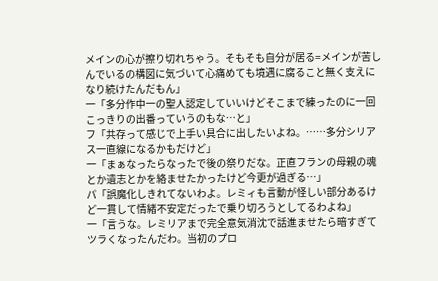メインの心が擦り切れちゃう。そもそも自分が居る=メインが苦しんでいるの構図に気づいて心痛めても境遇に腐ること無く支えになり続けたんだもん」
一「多分作中一の聖人認定していいけどそこまで練ったのに一回こっきりの出番っていうのもな…と」
フ「共存って感じで上手い具合に出したいよね。……多分シリアス一直線になるかもだけど」
一「まぁなったらなったで後の祭りだな。正直フランの母親の魂とか遺志とかを絡ませたかったけど今更が過ぎる…」
パ「誤魔化しきれてないわよ。レミィも言動が怪しい部分あるけど一貫して情緒不安定だったで乗り切ろうとしてるわよね」
一「言うな。レミリアまで完全意気消沈で話進ませたら暗すぎてツラくなったんだわ。当初のプロ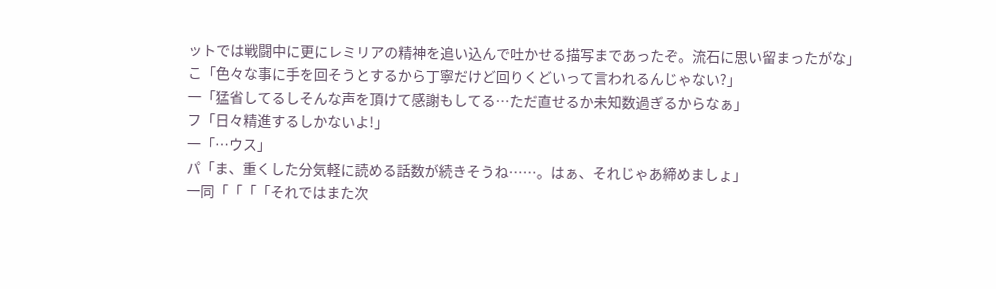ットでは戦闘中に更にレミリアの精神を追い込んで吐かせる描写まであったぞ。流石に思い留まったがな」
こ「色々な事に手を回そうとするから丁寧だけど回りくどいって言われるんじゃない?」
一「猛省してるしそんな声を頂けて感謝もしてる…ただ直せるか未知数過ぎるからなぁ」
フ「日々精進するしかないよ!」
一「…ウス」
パ「ま、重くした分気軽に読める話数が続きそうね……。はぁ、それじゃあ締めましょ」
一同「「「「それではまた次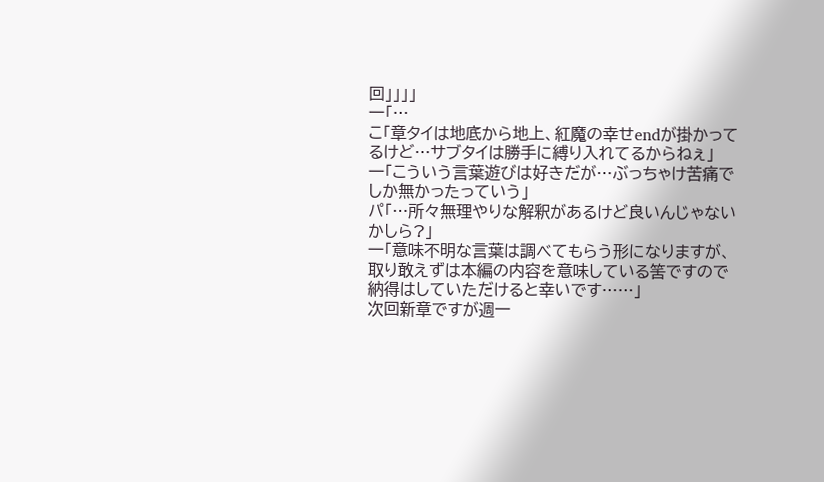回」」」」
一「…
こ「章タイは地底から地上、紅魔の幸せendが掛かってるけど…サブタイは勝手に縛り入れてるからねぇ」
一「こういう言葉遊びは好きだが…ぶっちゃけ苦痛でしか無かったっていう」
パ「…所々無理やりな解釈があるけど良いんじゃないかしら?」
一「意味不明な言葉は調べてもらう形になりますが、取り敢えずは本編の内容を意味している筈ですので納得はしていただけると幸いです……」
次回新章ですが週一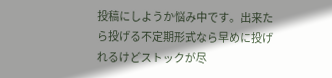投稿にしようか悩み中です。出来たら投げる不定期形式なら早めに投げれるけどストックが尽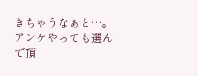きちゃうなぁと…。アンケやっても選んで頂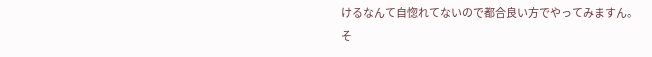けるなんて自惚れてないので都合良い方でやってみますん。
そ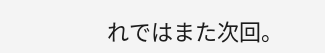れではまた次回。